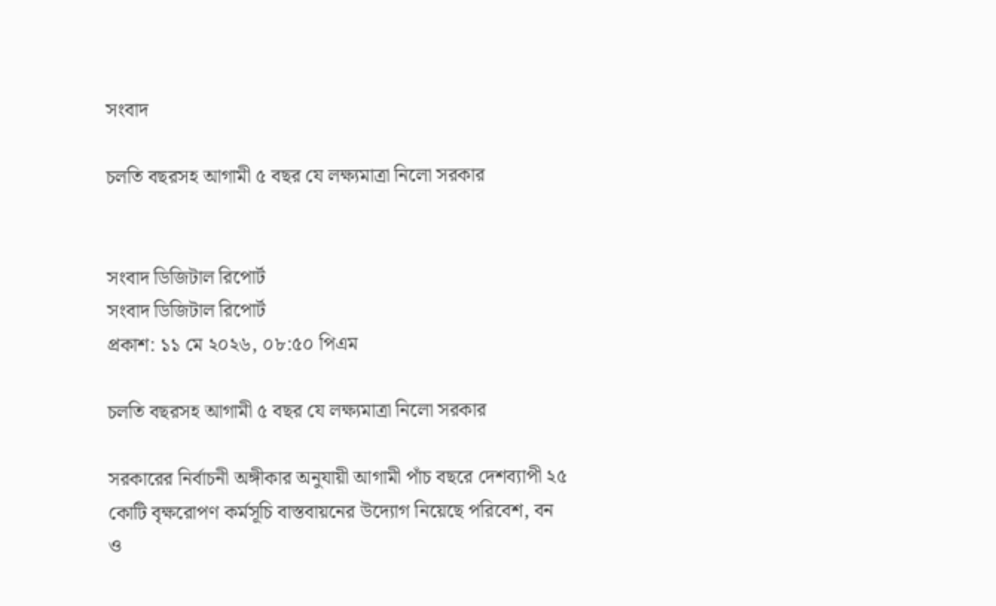সংবাদ

চল‌তি বছরসহ আগামী ৫ বছর যে লক্ষ্যমাত্রা নি‌লো সরকার


সংবাদ ডিজিটাল রিপোর্ট
সংবাদ ডিজিটাল রিপোর্ট
প্রকাশ: ১১ মে ২০২৬, ০৮:৫০ পিএম

চল‌তি বছরসহ আগামী ৫ বছর যে লক্ষ্যমাত্রা নি‌লো সরকার

সরকারের নির্বাচনী অঙ্গীকার অনুযায়ী আগামী পাঁচ বছরে দেশব্যাপী ২৫ কোটি বৃক্ষরোপণ কর্মসূচি বাস্তবায়নের উদ্যোগ নিয়েছে পরিবেশ, বন ও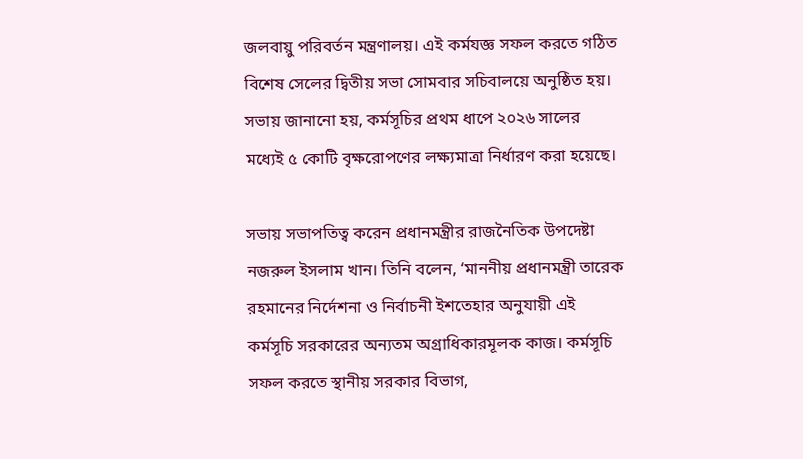জলবায়ু পরিবর্তন মন্ত্রণালয়। এই কর্মযজ্ঞ সফল করতে গঠিত বিশেষ সেলের দ্বিতীয় সভা সোমবার সচিবালয়ে অনুষ্ঠিত হয়। সভায় জানানো হয়, কর্মসূচির প্রথম ধাপে ২০২৬ সালের মধ্যেই ৫ কোটি বৃক্ষরোপণের লক্ষ্যমাত্রা নির্ধারণ করা হয়েছে।

সভায় সভাপতিত্ব করেন প্রধানমন্ত্রীর রাজনৈতিক উপদেষ্টা নজরুল ইসলাম খান। তিনি বলেন, ‘মাননীয় প্রধানমন্ত্রী তারেক রহমানের নির্দেশনা ও নির্বাচনী ইশতেহার অনুযায়ী এই কর্মসূচি সরকারের অন্যতম অগ্রাধিকারমূলক কাজ। কর্মসূচি সফল করতে স্থানীয় সরকার বিভাগ,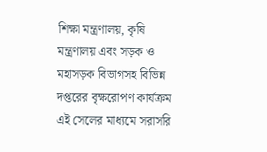শিক্ষা মন্ত্রণালয়, কৃষি মন্ত্রণালয় এবং সড়ক ও মহাসড়ক বিভাগসহ বিভিন্ন দপ্তরের বৃক্ষরোপণ কার্যক্রম এই সেলের মাধ্যমে সরাসরি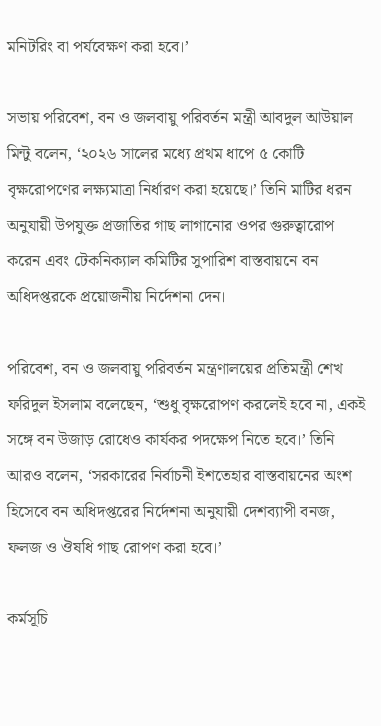মনিটরিং বা পর্যবেক্ষণ করা হবে।’

সভায় পরিবেশ, বন ও জলবায়ু পরিবর্তন মন্ত্রী আবদুল আউয়াল মিন্টু বলেন, ‘২০২৬ সালের মধ্যে প্রথম ধাপে ৫ কোটি বৃক্ষরোপণের লক্ষ্যমাত্রা নির্ধারণ করা হয়েছে।’ তিনি মাটির ধরন অনুযায়ী উপযুক্ত প্রজাতির গাছ লাগানোর ওপর গুরুত্বারোপ করেন এবং টেকনিক্যাল কমিটির সুপারিশ বাস্তবায়নে বন অধিদপ্তরকে প্রয়োজনীয় নির্দেশনা দেন।

পরিবেশ, বন ও জলবায়ু পরিবর্তন মন্ত্রণালয়ের প্রতিমন্ত্রী শেখ ফরিদুল ইসলাম বলেছেন, ‘শুধু বৃক্ষরোপণ করলেই হবে না, একই সঙ্গে বন উজাড় রোধেও কার্যকর পদক্ষেপ নিতে হবে।’ তিনি আরও বলেন, ‘সরকারের নির্বাচনী ইশতেহার বাস্তবায়নের অংশ হিসেবে বন অধিদপ্তরের নির্দেশনা অনুযায়ী দেশব্যাপী বনজ, ফলজ ও ঔষধি গাছ রোপণ করা হবে।’

কর্মসূচি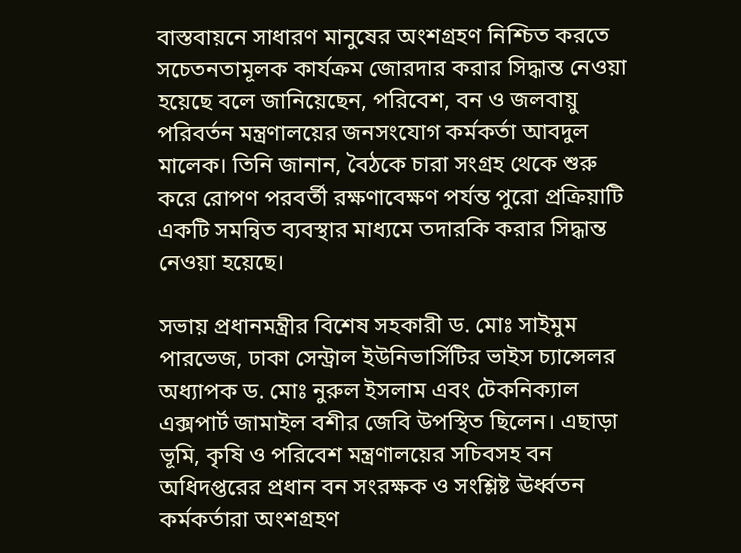বাস্তবায়নে সাধারণ মানুষের অংশগ্রহণ নিশ্চিত করতে সচেতনতামূলক কার্যক্রম জোরদার করার সিদ্ধান্ত নেওয়া হয়েছে বলে জানিয়েছেন, পরিবেশ, বন ও জলবায়ু পরিবর্তন মন্ত্রণালয়ের জনসংযোগ কর্মকর্তা আবদুল মালেক। তিনি জানান, বৈঠকে চারা সংগ্রহ থেকে শুরু করে রোপণ পরবর্তী রক্ষণাবেক্ষণ পর্যন্ত পুরো প্রক্রিয়াটি একটি সমন্বিত ব্যবস্থার মাধ্যমে তদারকি করার সিদ্ধান্ত নেওয়া হয়েছে।

সভায় প্রধানমন্ত্রীর বিশেষ সহকারী ড. মোঃ সাইমুম পারভেজ, ঢাকা সেন্ট্রাল ইউনিভার্সিটির ভাইস চ্যান্সেলর অধ্যাপক ড. মোঃ নুরুল ইসলাম এবং টেকনিক্যাল এক্সপার্ট জামাইল বশীর জেবি উপস্থিত ছিলেন। এছাড়া ভূমি, কৃষি ও পরিবেশ মন্ত্রণালয়ের সচিবসহ বন অধিদপ্তরের প্রধান বন সংরক্ষক ও সংশ্লিষ্ট ঊর্ধ্বতন কর্মকর্তারা অংশগ্রহণ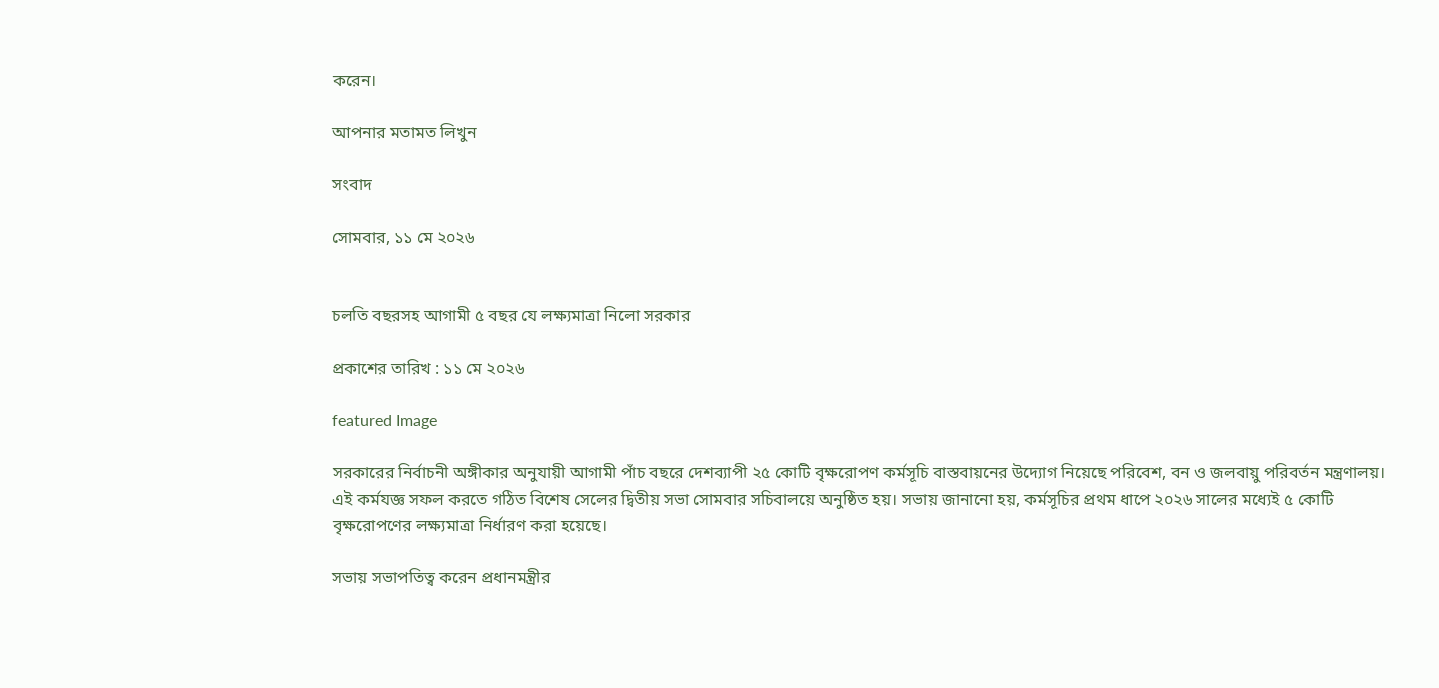করেন।

আপনার মতামত লিখুন

সংবাদ

সোমবার, ১১ মে ২০২৬


চল‌তি বছরসহ আগামী ৫ বছর যে লক্ষ্যমাত্রা নি‌লো সরকার

প্রকাশের তারিখ : ১১ মে ২০২৬

featured Image

সরকারের নির্বাচনী অঙ্গীকার অনুযায়ী আগামী পাঁচ বছরে দেশব্যাপী ২৫ কোটি বৃক্ষরোপণ কর্মসূচি বাস্তবায়নের উদ্যোগ নিয়েছে পরিবেশ, বন ও জলবায়ু পরিবর্তন মন্ত্রণালয়। এই কর্মযজ্ঞ সফল করতে গঠিত বিশেষ সেলের দ্বিতীয় সভা সোমবার সচিবালয়ে অনুষ্ঠিত হয়। সভায় জানানো হয়, কর্মসূচির প্রথম ধাপে ২০২৬ সালের মধ্যেই ৫ কোটি বৃক্ষরোপণের লক্ষ্যমাত্রা নির্ধারণ করা হয়েছে।

সভায় সভাপতিত্ব করেন প্রধানমন্ত্রীর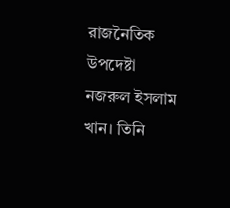রাজনৈতিক উপদেষ্টা নজরুল ইসলাম খান। তিনি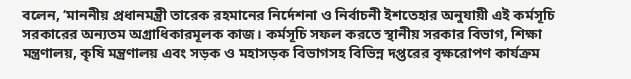বলেন, ‘মাননীয় প্রধানমন্ত্রী তারেক রহমানের নির্দেশনা ও নির্বাচনী ইশতেহার অনুযায়ী এই কর্মসূচি সরকারের অন্যতম অগ্রাধিকারমূলক কাজ। কর্মসূচি সফল করতে স্থানীয় সরকার বিভাগ, শিক্ষা মন্ত্রণালয়, কৃষি মন্ত্রণালয় এবং সড়ক ও মহাসড়ক বিভাগসহ বিভিন্ন দপ্তরের বৃক্ষরোপণ কার্যক্রম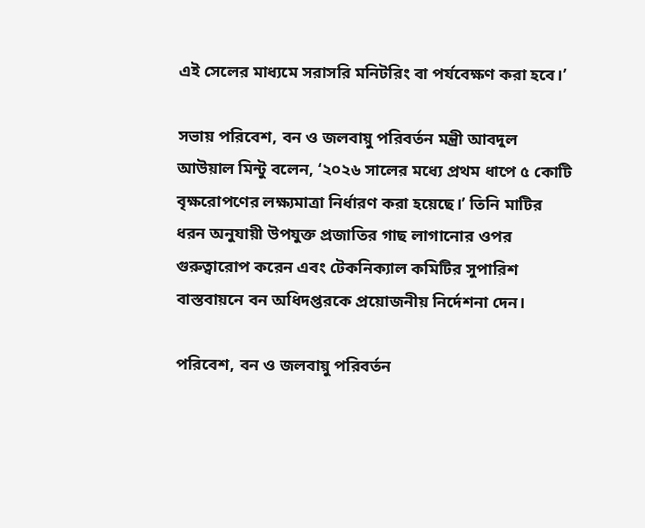এই সেলের মাধ্যমে সরাসরি মনিটরিং বা পর্যবেক্ষণ করা হবে।’

সভায় পরিবেশ, বন ও জলবায়ু পরিবর্তন মন্ত্রী আবদুল আউয়াল মিন্টু বলেন, ‘২০২৬ সালের মধ্যে প্রথম ধাপে ৫ কোটি বৃক্ষরোপণের লক্ষ্যমাত্রা নির্ধারণ করা হয়েছে।’ তিনি মাটির ধরন অনুযায়ী উপযুক্ত প্রজাতির গাছ লাগানোর ওপর গুরুত্বারোপ করেন এবং টেকনিক্যাল কমিটির সুপারিশ বাস্তবায়নে বন অধিদপ্তরকে প্রয়োজনীয় নির্দেশনা দেন।

পরিবেশ, বন ও জলবায়ু পরিবর্তন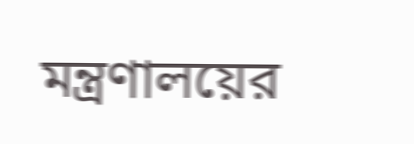মন্ত্রণালয়ের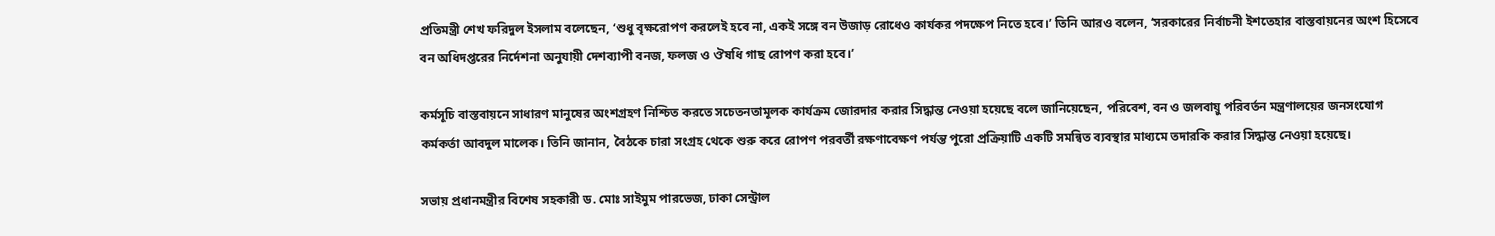প্রতিমন্ত্রী শেখ ফরিদুল ইসলাম বলেছেন, ‘শুধু বৃক্ষরোপণ করলেই হবে না, একই সঙ্গে বন উজাড় রোধেও কার্যকর পদক্ষেপ নিতে হবে।’ তিনি আরও বলেন, ‘সরকারের নির্বাচনী ইশতেহার বাস্তবায়নের অংশ হিসেবে বন অধিদপ্তরের নির্দেশনা অনুযায়ী দেশব্যাপী বনজ, ফলজ ও ঔষধি গাছ রোপণ করা হবে।’

কর্মসূচি বাস্তবায়নে সাধারণ মানুষের অংশগ্রহণ নিশ্চিত করতে সচেতনতামূলক কার্যক্রম জোরদার করার সিদ্ধান্ত নেওয়া হয়েছে বলে জানিয়েছেন, পরিবেশ, বন ও জলবায়ু পরিবর্তন মন্ত্রণালয়ের জনসংযোগ কর্মকর্তা আবদুল মালেক। তিনি জানান, বৈঠকে চারা সংগ্রহ থেকে শুরু করে রোপণ পরবর্তী রক্ষণাবেক্ষণ পর্যন্ত পুরো প্রক্রিয়াটি একটি সমন্বিত ব্যবস্থার মাধ্যমে তদারকি করার সিদ্ধান্ত নেওয়া হয়েছে।

সভায় প্রধানমন্ত্রীর বিশেষ সহকারী ড. মোঃ সাইমুম পারভেজ, ঢাকা সেন্ট্রাল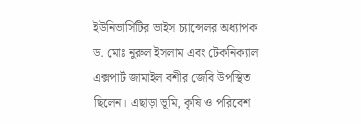ইউনিভার্সিটির ভাইস চ্যান্সেলর অধ্যাপক ড. মোঃ নুরুল ইসলাম এবং টেকনিক্যাল এক্সপার্ট জামাইল বশীর জেবি উপস্থিত ছিলেন। এছাড়া ভূমি, কৃষি ও পরিবেশ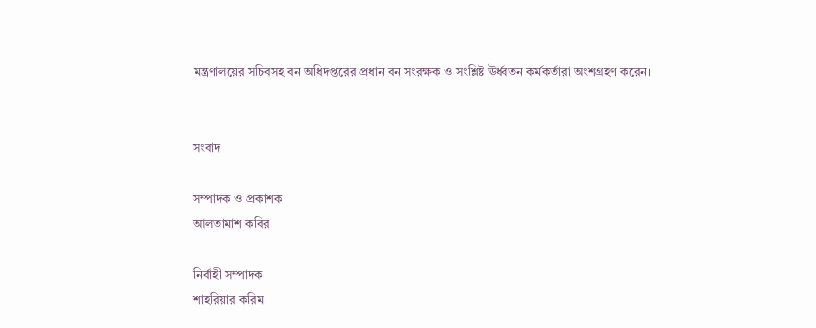মন্ত্রণালয়ের সচিবসহ বন অধিদপ্তরের প্রধান বন সংরক্ষক ও সংশ্লিষ্ট ঊর্ধ্বতন কর্মকর্তারা অংশগ্রহণ করেন।


সংবাদ

সম্পাদক ও প্রকাশক
আলতামাশ কবির

নির্বাহী সম্পাদক
শাহরিয়ার করিম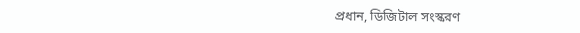প্রধান, ডিজিটাল সংস্করণ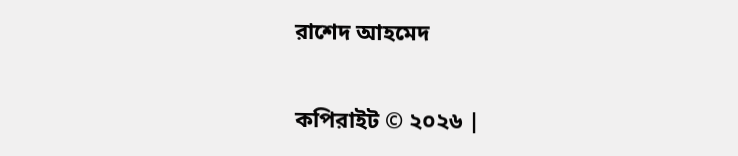রাশেদ আহমেদ


কপিরাইট © ২০২৬ |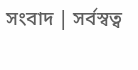সংবাদ | সর্বস্বত্ব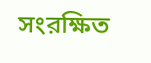সংরক্ষিত